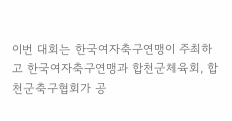이번 대회는 한국여자축구연맹이 주최하고 한국여자축구연맹과 합천군체육회, 합천군축구협회가 공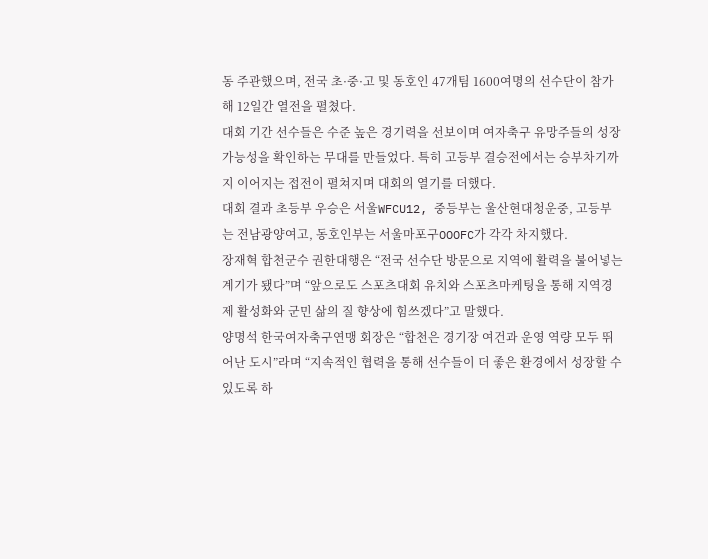동 주관했으며, 전국 초·중·고 및 동호인 47개팀 1600여명의 선수단이 참가해 12일간 열전을 펼쳤다.
대회 기간 선수들은 수준 높은 경기력을 선보이며 여자축구 유망주들의 성장 가능성을 확인하는 무대를 만들었다. 특히 고등부 결승전에서는 승부차기까지 이어지는 접전이 펼쳐지며 대회의 열기를 더했다.
대회 결과 초등부 우승은 서울WFCU12, 중등부는 울산현대청운중, 고등부는 전남광양여고, 동호인부는 서울마포구OOOFC가 각각 차지했다.
장재혁 합천군수 권한대행은 “전국 선수단 방문으로 지역에 활력을 불어넣는 계기가 됐다”며 “앞으로도 스포츠대회 유치와 스포츠마케팅을 통해 지역경제 활성화와 군민 삶의 질 향상에 힘쓰겠다”고 말했다.
양명석 한국여자축구연맹 회장은 “합천은 경기장 여건과 운영 역량 모두 뛰어난 도시”라며 “지속적인 협력을 통해 선수들이 더 좋은 환경에서 성장할 수 있도록 하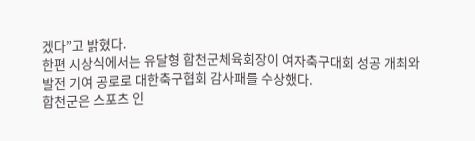겠다”고 밝혔다.
한편 시상식에서는 유달형 합천군체육회장이 여자축구대회 성공 개최와 발전 기여 공로로 대한축구협회 감사패를 수상했다.
합천군은 스포츠 인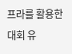프라를 활용한 대회 유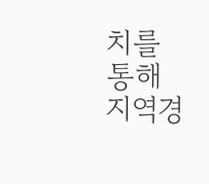치를 통해 지역경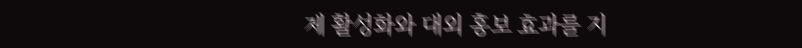제 활성화와 대외 홍보 효과를 지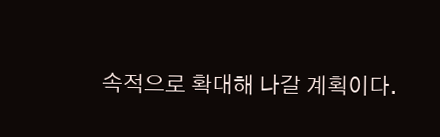속적으로 확대해 나갈 계획이다.